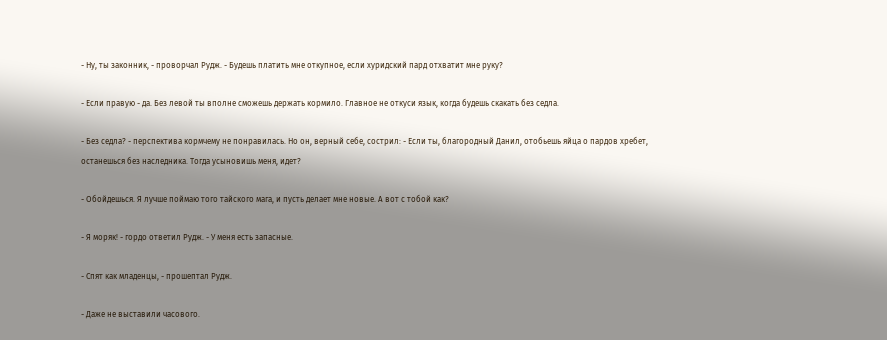- Ну, ты законник, - проворчал Рудж. - Будешь платить мне откупное, если хуридский пард отхватит мне руку?

- Если правую - да. Без левой ты вполне сможешь держать кормило. Главное не откуси язык, когда будешь скакать без седла.

- Без седла? - перспектива кормчему не понравилась. Но он, верный себе, сострил: - Если ты, благородный Данил, отобьешь яйца о пардов хребет, останешься без наследника. Тогда усыновишь меня, идет?

- Обойдешься. Я лучше поймаю того тайского мага, и пусть делает мне новые. А вот с тобой как?

- Я моряк! - гордо ответил Рудж. - У меня есть запасные.

- Спят как младенцы, - прошептал Рудж.

- Даже не выставили часового.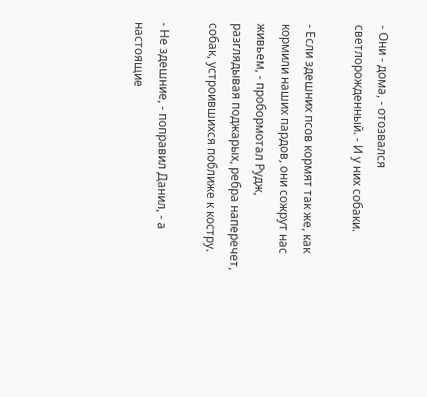- Они - дома, - отозвался светлорожденный. - И у них собаки.

- Если здешних псов кормят так же, как кормили наших пардов, они сожрут нас живьем, - пробормотал Рудж, разглядывая поджарых, ребра наперечет, собак, устроившихся поближе к костру.

- Не здешние, - поправил Данил, - а настоящие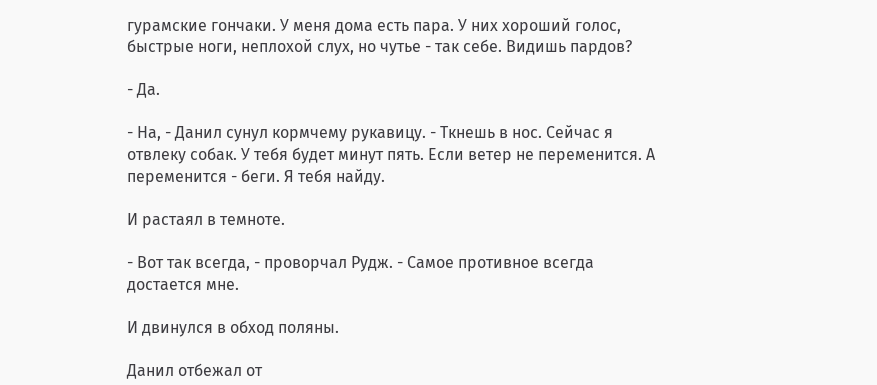гурамские гончаки. У меня дома есть пара. У них хороший голос, быстрые ноги, неплохой слух, но чутье - так себе. Видишь пардов?

- Да.

- На, - Данил сунул кормчему рукавицу. - Ткнешь в нос. Сейчас я отвлеку собак. У тебя будет минут пять. Если ветер не переменится. А переменится - беги. Я тебя найду.

И растаял в темноте.

- Вот так всегда, - проворчал Рудж. - Самое противное всегда достается мне.

И двинулся в обход поляны.

Данил отбежал от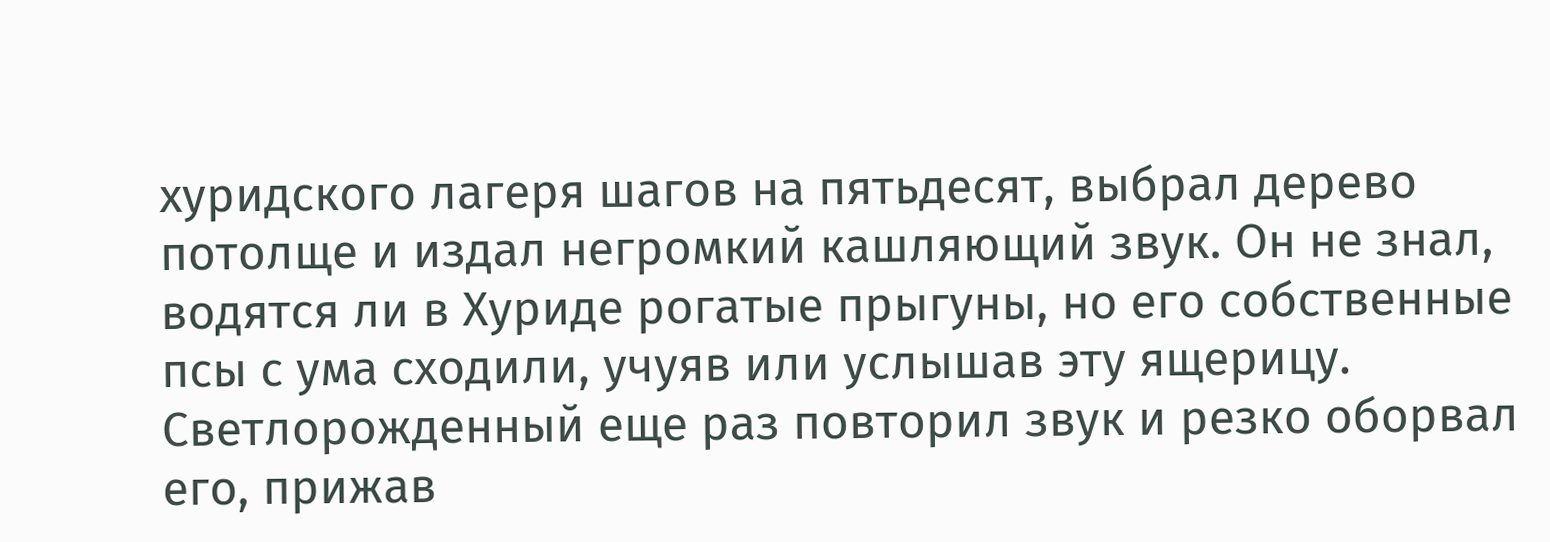хуридского лагеря шагов на пятьдесят, выбрал дерево потолще и издал негромкий кашляющий звук. Он не знал, водятся ли в Хуриде рогатые прыгуны, но его собственные псы с ума сходили, учуяв или услышав эту ящерицу. Светлорожденный еще раз повторил звук и резко оборвал его, прижав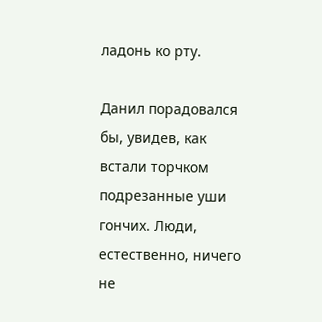ладонь ко рту.

Данил порадовался бы, увидев, как встали торчком подрезанные уши гончих. Люди, естественно, ничего не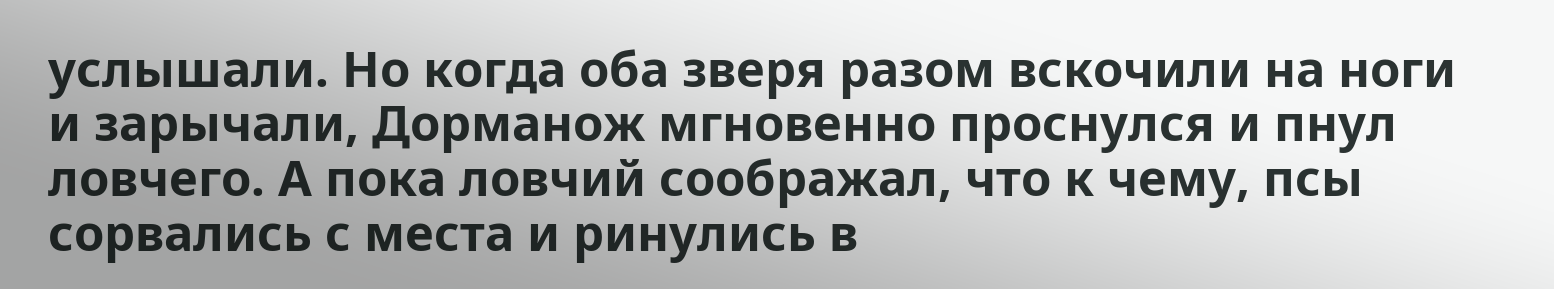услышали. Но когда оба зверя разом вскочили на ноги и зарычали, Дорманож мгновенно проснулся и пнул ловчего. А пока ловчий соображал, что к чему, псы сорвались с места и ринулись в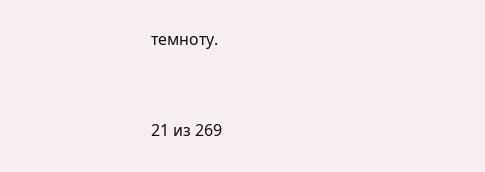темноту.



21 из 269